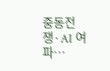중동전쟁·AI 여파…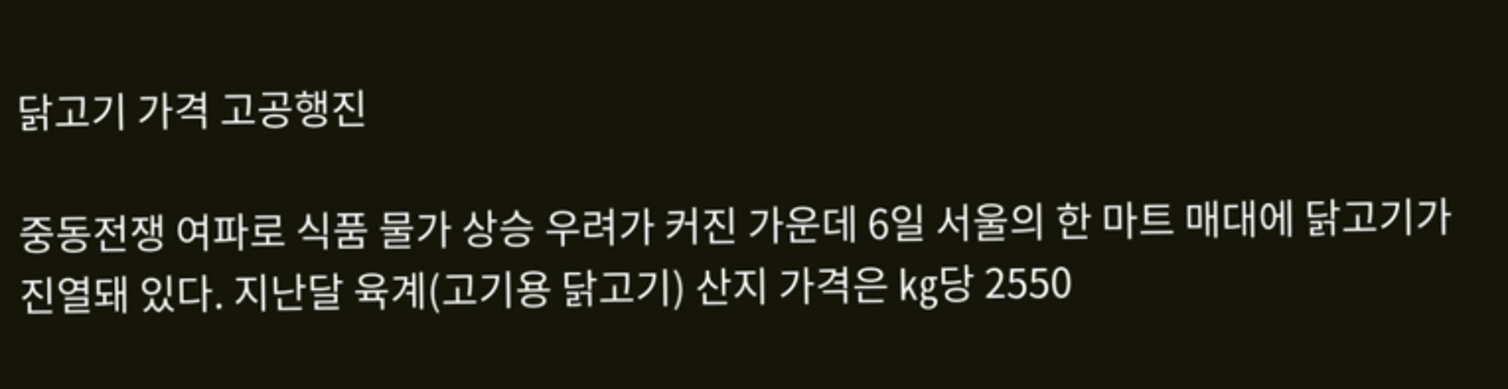닭고기 가격 고공행진

중동전쟁 여파로 식품 물가 상승 우려가 커진 가운데 6일 서울의 한 마트 매대에 닭고기가 진열돼 있다. 지난달 육계(고기용 닭고기) 산지 가격은 ㎏당 2550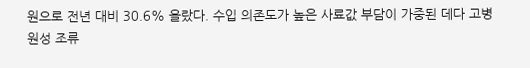원으로 전년 대비 30.6% 올랐다. 수입 의존도가 높은 사료값 부담이 가중된 데다 고병원성 조류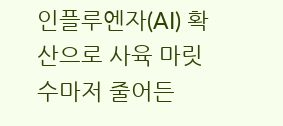인플루엔자(AI) 확산으로 사육 마릿수마저 줄어든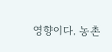영향이다. 농촌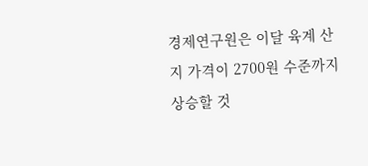경제연구원은 이달 육계 산지 가격이 2700원 수준까지 상승할 것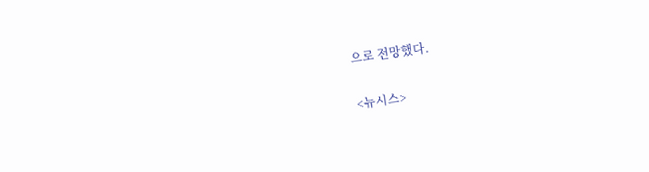으로 전망했다.

<뉴시스>